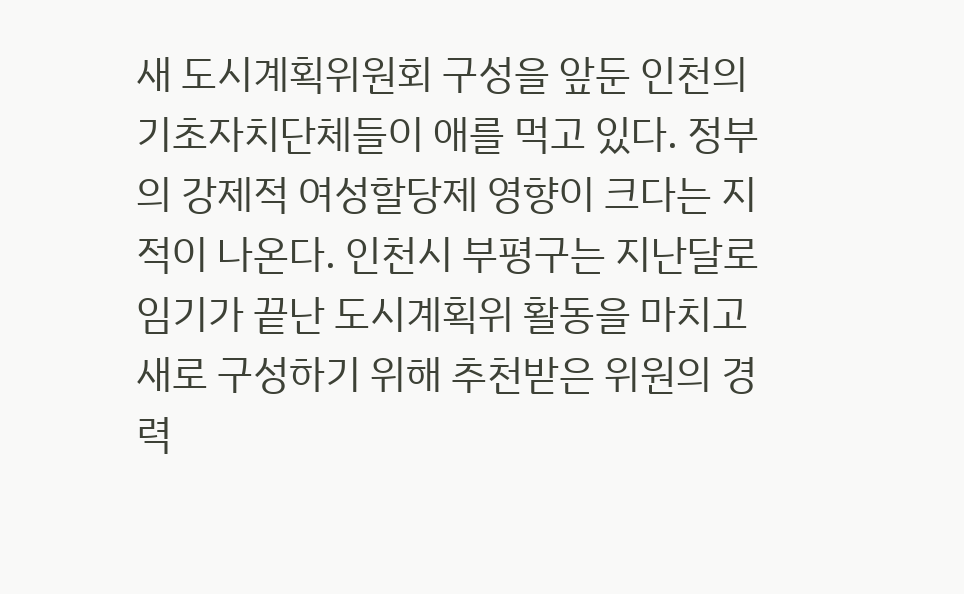새 도시계획위원회 구성을 앞둔 인천의 기초자치단체들이 애를 먹고 있다. 정부의 강제적 여성할당제 영향이 크다는 지적이 나온다. 인천시 부평구는 지난달로 임기가 끝난 도시계획위 활동을 마치고 새로 구성하기 위해 추천받은 위원의 경력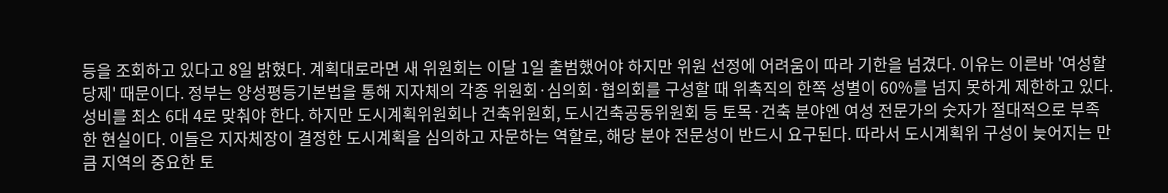등을 조회하고 있다고 8일 밝혔다. 계획대로라면 새 위원회는 이달 1일 출범했어야 하지만 위원 선정에 어려움이 따라 기한을 넘겼다. 이유는 이른바 '여성할당제' 때문이다. 정부는 양성평등기본법을 통해 지자체의 각종 위원회·심의회·협의회를 구성할 때 위촉직의 한쪽 성별이 60%를 넘지 못하게 제한하고 있다. 성비를 최소 6대 4로 맞춰야 한다. 하지만 도시계획위원회나 건축위원회, 도시건축공동위원회 등 토목·건축 분야엔 여성 전문가의 숫자가 절대적으로 부족한 현실이다. 이들은 지자체장이 결정한 도시계획을 심의하고 자문하는 역할로, 해당 분야 전문성이 반드시 요구된다. 따라서 도시계획위 구성이 늦어지는 만큼 지역의 중요한 토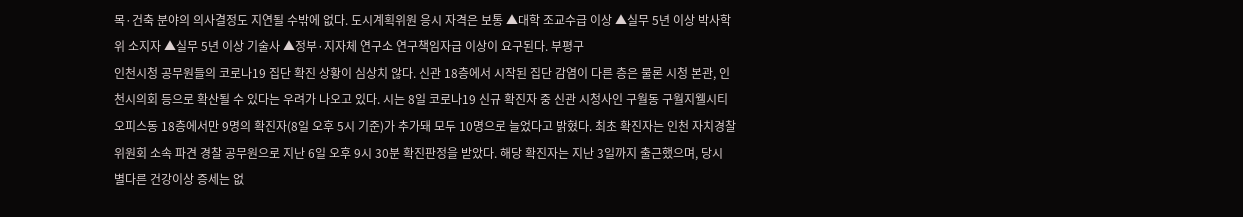목·건축 분야의 의사결정도 지연될 수밖에 없다. 도시계획위원 응시 자격은 보통 ▲대학 조교수급 이상 ▲실무 5년 이상 박사학위 소지자 ▲실무 5년 이상 기술사 ▲정부·지자체 연구소 연구책임자급 이상이 요구된다. 부평구
인천시청 공무원들의 코로나19 집단 확진 상황이 심상치 않다. 신관 18층에서 시작된 집단 감염이 다른 층은 물론 시청 본관, 인천시의회 등으로 확산될 수 있다는 우려가 나오고 있다. 시는 8일 코로나19 신규 확진자 중 신관 시청사인 구월동 구월지웰시티 오피스동 18층에서만 9명의 확진자(8일 오후 5시 기준)가 추가돼 모두 10명으로 늘었다고 밝혔다. 최초 확진자는 인천 자치경찰위원회 소속 파견 경찰 공무원으로 지난 6일 오후 9시 30분 확진판정을 받았다. 해당 확진자는 지난 3일까지 출근했으며, 당시 별다른 건강이상 증세는 없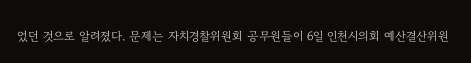었던 것으로 알려졌다. 문제는 자치경찰위원회 공무원들이 6일 인천시의회 예산결산위원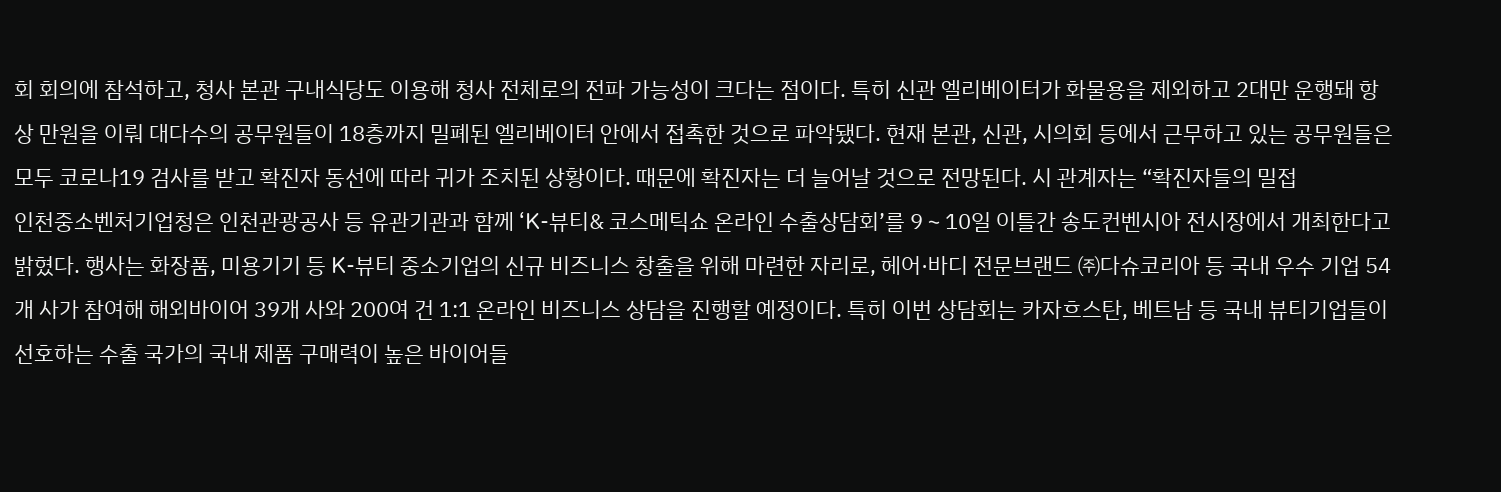회 회의에 참석하고, 청사 본관 구내식당도 이용해 청사 전체로의 전파 가능성이 크다는 점이다. 특히 신관 엘리베이터가 화물용을 제외하고 2대만 운행돼 항상 만원을 이뤄 대다수의 공무원들이 18층까지 밀폐된 엘리베이터 안에서 접촉한 것으로 파악됐다. 현재 본관, 신관, 시의회 등에서 근무하고 있는 공무원들은 모두 코로나19 검사를 받고 확진자 동선에 따라 귀가 조치된 상황이다. 때문에 확진자는 더 늘어날 것으로 전망된다. 시 관계자는 “확진자들의 밀접
인천중소벤처기업청은 인천관광공사 등 유관기관과 함께 ‘K-뷰티& 코스메틱쇼 온라인 수출상담회’를 9∼10일 이틀간 송도컨벤시아 전시장에서 개최한다고 밝혔다. 행사는 화장품, 미용기기 등 K-뷰티 중소기업의 신규 비즈니스 창출을 위해 마련한 자리로, 헤어·바디 전문브랜드 ㈜다슈코리아 등 국내 우수 기업 54개 사가 참여해 해외바이어 39개 사와 200여 건 1:1 온라인 비즈니스 상담을 진행할 예정이다. 특히 이번 상담회는 카자흐스탄, 베트남 등 국내 뷰티기업들이 선호하는 수출 국가의 국내 제품 구매력이 높은 바이어들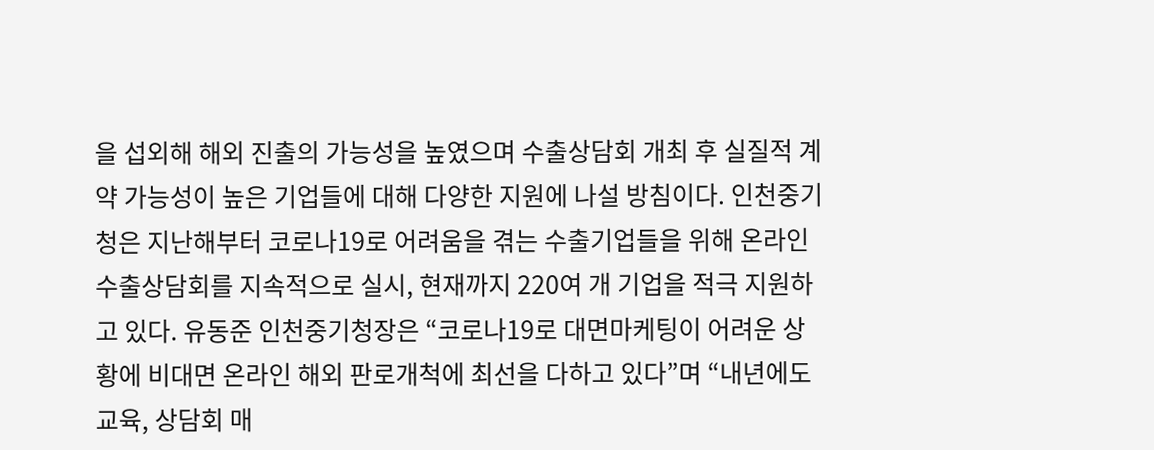을 섭외해 해외 진출의 가능성을 높였으며 수출상담회 개최 후 실질적 계약 가능성이 높은 기업들에 대해 다양한 지원에 나설 방침이다. 인천중기청은 지난해부터 코로나19로 어려움을 겪는 수출기업들을 위해 온라인 수출상담회를 지속적으로 실시, 현재까지 220여 개 기업을 적극 지원하고 있다. 유동준 인천중기청장은 “코로나19로 대면마케팅이 어려운 상황에 비대면 온라인 해외 판로개척에 최선을 다하고 있다”며 “내년에도 교육, 상담회 매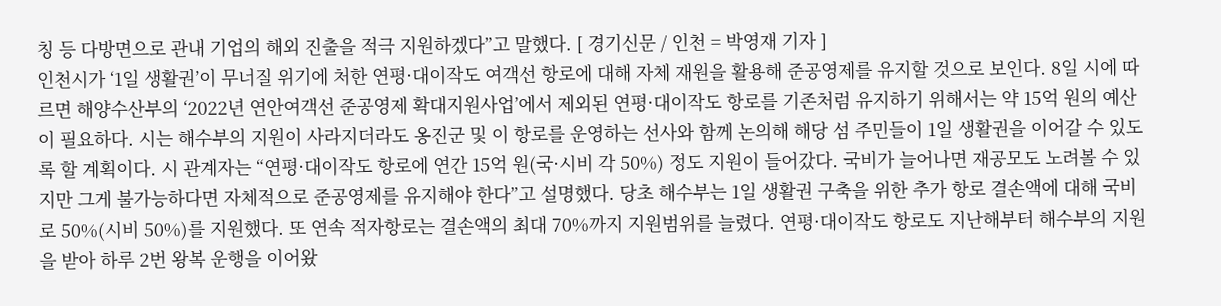칭 등 다방면으로 관내 기업의 해외 진출을 적극 지원하겠다”고 말했다. [ 경기신문 / 인천 = 박영재 기자 ]
인천시가 ‘1일 생활권’이 무너질 위기에 처한 연평·대이작도 여객선 항로에 대해 자체 재원을 활용해 준공영제를 유지할 것으로 보인다. 8일 시에 따르면 해양수산부의 ‘2022년 연안여객선 준공영제 확대지원사업’에서 제외된 연평·대이작도 항로를 기존처럼 유지하기 위해서는 약 15억 원의 예산이 필요하다. 시는 해수부의 지원이 사라지더라도 옹진군 및 이 항로를 운영하는 선사와 함께 논의해 해당 섬 주민들이 1일 생활권을 이어갈 수 있도록 할 계획이다. 시 관계자는 “연평·대이작도 항로에 연간 15억 원(국·시비 각 50%) 정도 지원이 들어갔다. 국비가 늘어나면 재공모도 노려볼 수 있지만 그게 불가능하다면 자체적으로 준공영제를 유지해야 한다”고 설명했다. 당초 해수부는 1일 생활권 구축을 위한 추가 항로 결손액에 대해 국비로 50%(시비 50%)를 지원했다. 또 연속 적자항로는 결손액의 최대 70%까지 지원범위를 늘렸다. 연평·대이작도 항로도 지난해부터 해수부의 지원을 받아 하루 2번 왕복 운행을 이어왔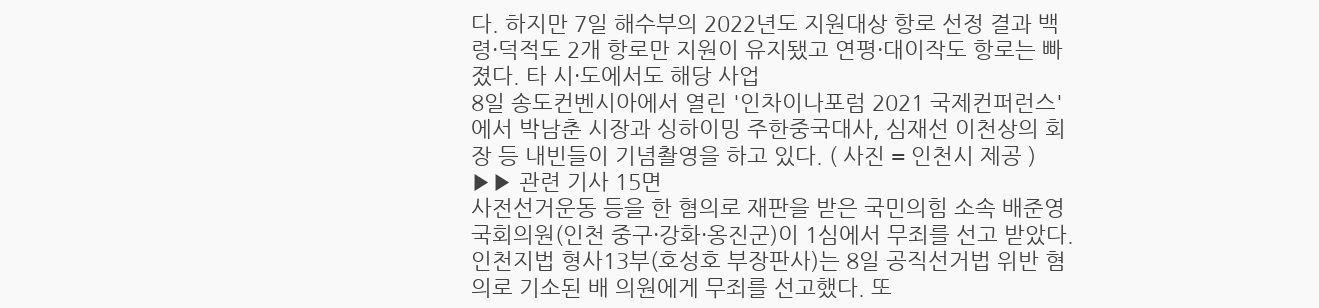다. 하지만 7일 해수부의 2022년도 지원대상 항로 선정 결과 백령·덕적도 2개 항로만 지원이 유지됐고 연평·대이작도 항로는 빠졌다. 타 시·도에서도 해당 사업
8일 송도컨벤시아에서 열린 '인차이나포럼 2021 국제컨퍼런스'에서 박남춘 시장과 싱하이밍 주한중국대사, 심재선 이천상의 회장 등 내빈들이 기념촬영을 하고 있다. ( 사진 = 인천시 제공 ) ▶▶ 관련 기사 15면
사전선거운동 등을 한 혐의로 재판을 받은 국민의힘 소속 배준영 국회의원(인천 중구·강화·옹진군)이 1심에서 무죄를 선고 받았다. 인천지법 형사13부(호성호 부장판사)는 8일 공직선거법 위반 혐의로 기소된 배 의원에게 무죄를 선고했다. 또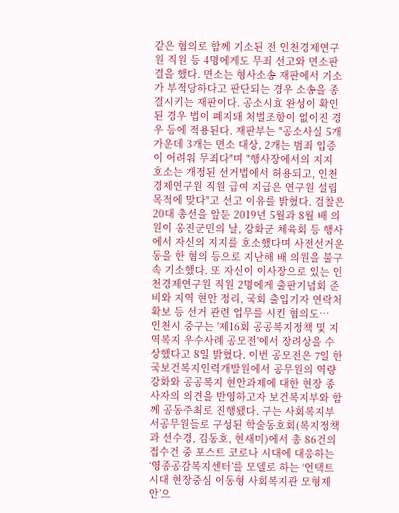같은 혐의로 함께 기소된 전 인천경제연구원 직원 등 4명에게도 무죄 선고와 면소판결을 했다. 면소는 형사소송 재판에서 기소가 부적당하다고 판단되는 경우 소송을 종결시키는 재판이다. 공소시효 완성이 확인된 경우 법이 폐지돼 처벌조항이 없이진 경우 등에 적용된다. 재판부는 "공소사실 5개 가운데 3개는 면소 대상, 2개는 범죄 입증이 어려워 무죄다"며 "행사장에서의 지지 호소는 개정된 선거법에서 허용되고, 인천경제연구원 직원 급여 지급은 연구원 설립 목적에 맞다"고 선고 이유를 밝혔다. 검찰은 20대 총선을 앞둔 2019년 5월과 8월 배 의원이 옹진군민의 날, 강화군 체육회 등 행사에서 자신의 지지를 호소했다며 사전선거운동을 한 혐의 등으로 지난해 배 의원을 불구속 기소했다. 또 자신이 이사장으로 있는 인천경제연구원 직원 2명에게 출판기념회 준비와 지역 현안 정리, 국회 출입기자 연락처 확보 등 선거 관련 업무를 시킨 혐의도…
인천시 중구는 '제16회 공공복지정책 및 지역복지 우수사례 공모전'에서 장려상을 수상했다고 8일 밝혔다. 이번 공모전은 7일 한국보건복지인력개발원에서 공무원의 역량 강화와 공공복지 현안과제에 대한 현장 종사자의 의견을 반영하고자 보건복지부와 함께 공동주최로 진행됐다. 구는 사회복지부서공무원들로 구성된 학술동호회(복지정책과 선수경, 김동호, 현새미)에서 총 86건의 접수건 중 포스트 코로나 시대에 대응하는 ‘영종공감복지센터’를 모델로 하는 ‘언택트 시대 현장중심 이동형 사회복지관 모형제안’으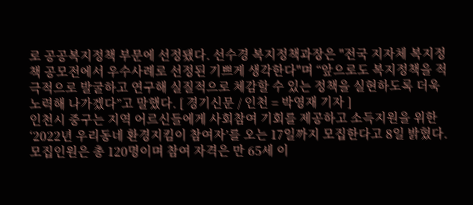로 공공복지정책 부문에 선정됐다. 선수경 복지정책과장은 "전국 지자체 복지정책 공모전에서 우수사례로 선정된 기쁘게 생각한다"며 “앞으로도 복지정책을 적극적으로 발굴하고 연구해 실질적으로 체감할 수 있는 정책을 실현하도록 더욱 노력해 나가겠다”고 말했다. [ 경기신문 / 인천 = 박영재 기자 ]
인천시 중구는 지역 어르신들에게 사회참여 기회를 제공하고 소득지원을 위한 ‘2022년 우리동네 환경지킴이 참여자’를 오는 17일까지 모집한다고 8일 밝혔다. 모집인원은 총 120명이며 참여 자격은 만 65세 이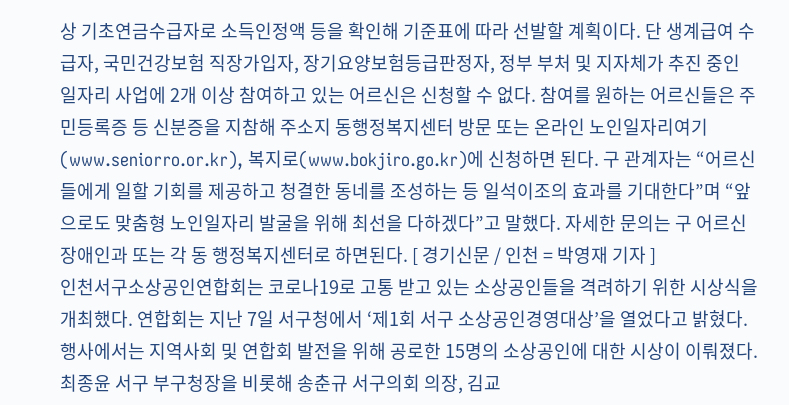상 기초연금수급자로 소득인정액 등을 확인해 기준표에 따라 선발할 계획이다. 단 생계급여 수급자, 국민건강보험 직장가입자, 장기요양보험등급판정자, 정부 부처 및 지자체가 추진 중인 일자리 사업에 2개 이상 참여하고 있는 어르신은 신청할 수 없다. 참여를 원하는 어르신들은 주민등록증 등 신분증을 지참해 주소지 동행정복지센터 방문 또는 온라인 노인일자리여기(www.seniorro.or.kr), 복지로(www.bokjiro.go.kr)에 신청하면 된다. 구 관계자는 “어르신들에게 일할 기회를 제공하고 청결한 동네를 조성하는 등 일석이조의 효과를 기대한다”며 “앞으로도 맞춤형 노인일자리 발굴을 위해 최선을 다하겠다”고 말했다. 자세한 문의는 구 어르신장애인과 또는 각 동 행정복지센터로 하면된다. [ 경기신문 / 인천 = 박영재 기자 ]
인천서구소상공인연합회는 코로나19로 고통 받고 있는 소상공인들을 격려하기 위한 시상식을 개최했다. 연합회는 지난 7일 서구청에서 ‘제1회 서구 소상공인경영대상’을 열었다고 밝혔다. 행사에서는 지역사회 및 연합회 발전을 위해 공로한 15명의 소상공인에 대한 시상이 이뤄졌다. 최종윤 서구 부구청장을 비롯해 송춘규 서구의회 의장, 김교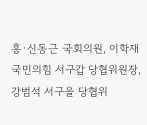흥·신동근 국회의원, 이학재 국민의힘 서구갑 당협위원장, 강범석 서구을 당협위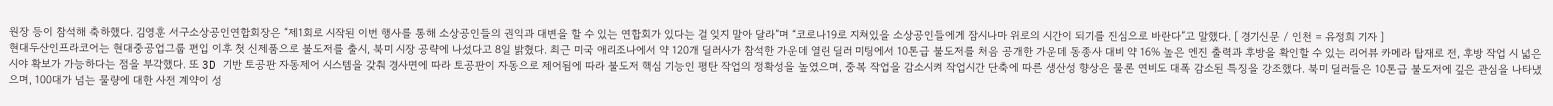원장 등이 참석해 축하했다. 김영훈 서구소상공인연합회장은 “제1회로 시작된 이번 행사를 통해 소상공인들의 권익과 대변을 할 수 있는 연합회가 있다는 걸 잊지 말아 달라”며 “코로나19로 지쳐있을 소상공인들에게 잠시나마 위로의 시간이 되기를 진심으로 바란다”고 말했다. [ 경기신문 / 인천 = 유정희 기자 ]
현대두산인프라코어는 현대중공업그룹 편입 이후 첫 신제품으로 불도저를 출시, 북미 시장 공략에 나섰다고 8일 밝혔다. 최근 미국 애리조나에서 약 120개 딜러사가 참석한 가운데 열린 딜러 미팅에서 10톤급 불도저를 처음 공개한 가운데 동종사 대비 약 16% 높은 엔진 출력과 후방을 확인할 수 있는 리어뷰 카메라 탑재로 전, 후방 작업 시 넓은 시야 확보가 가능하다는 점을 부각했다. 또 3D 기반 토공판 자동제어 시스템을 갖춰 경사면에 따라 토공판이 자동으로 제어됨에 따라 불도저 핵심 기능인 평탄 작업의 정확성을 높였으며, 중복 작업을 감소시켜 작업시간 단축에 따른 생산성 향상은 물론 연비도 대폭 감소된 특징을 강조했다. 북미 딜러들은 10톤급 불도저에 깊은 관심을 나타냈으며, 100대가 넘는 물량에 대한 사전 계약이 성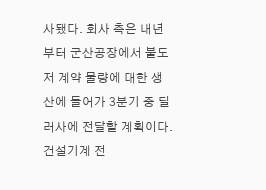사됐다. 회사 측은 내년부터 군산공장에서 불도저 계약 물량에 대한 생산에 들어가 3분기 중 딜러사에 전달할 계획이다. 건설기계 전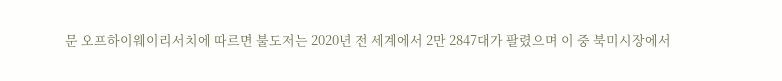문 오프하이웨이리서치에 따르면 불도저는 2020년 전 세계에서 2만 2847대가 팔렸으며 이 중 북미시장에서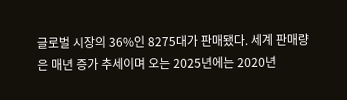글로벌 시장의 36%인 8275대가 판매됐다. 세계 판매량은 매년 증가 추세이며 오는 2025년에는 2020년